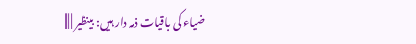ضیاء کی باقیات ذمہ دار ہیں: بینظیر | |||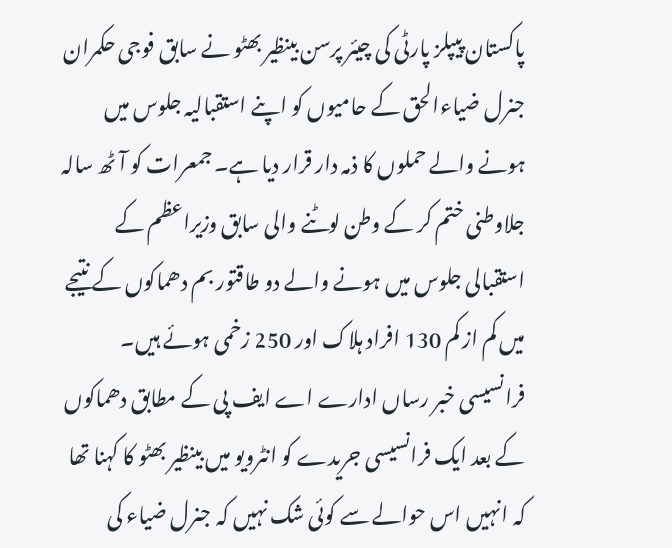پاکستان پیپلز پارٹی کی چیئر پرسن بینظیر بھٹو نے سابق فوجی حکمران جنرل ضیاءالحق کے حامیوں کو اپنے استقبالیہ جلوس میں ہونے والے حملوں کا ذمہ دار قرار دیا ہے۔ جمعرات کو آٹھ سالہ جلاوطنی ختم کر کے وطن لوٹنے والی سابق وزیراعظم کے استقبالی جلوس میں ہونے والے دو طاقتور بم دھماکوں کے نتیجے میں کم از کم 130 افراد ہلاک اور 250 زخمی ہوئے ہیں۔ فرانسیسی خبر رساں ادارے اے ایف پی کے مطابق دھماکوں کے بعد ایک فرانسیسی جریدے کو انٹرویو میں بینظیر بھٹو کا کہنا تھا کہ انہیں اس حوالے سے کوئی شک نہیں کہ جنرل ضیاء کی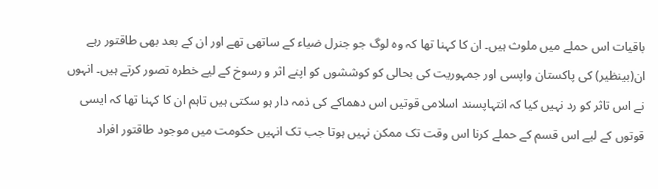باقیات اس حملے میں ملوث ہیں۔ ان کا کہنا تھا کہ وہ لوگ جو جنرل ضیاء کے ساتھی تھے اور ان کے بعد بھی طاقتور رہے ان(بینظیر) کی پاکستان واپسی اور جمہوریت کی بحالی کو کوششوں کو اپنے اثر و رسوخ کے لیے خطرہ تصور کرتے ہیں۔ انہوں نے اس تاثر کو رد نہیں کیا کہ انتہاپسند اسلامی قوتیں اس دھماکے کی ذمہ دار ہو سکتی ہیں تاہم ان کا کہنا تھا کہ ایسی قوتوں کے لیے اس قسم کے حملے کرنا اس وقت تک ممکن نہیں ہوتا جب تک انہیں حکومت میں موجود طاقتور افراد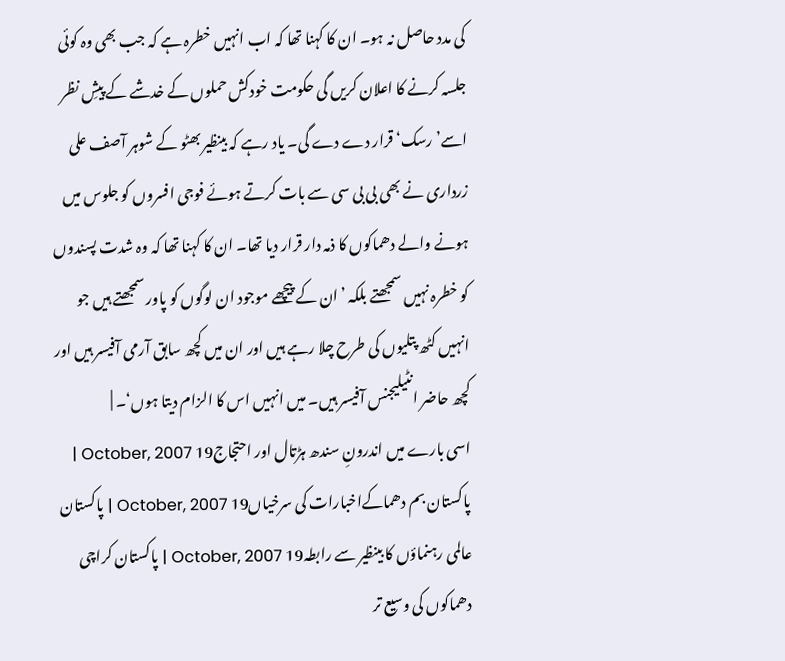کی مدد حاصل نہ ہو۔ ان کا کہنا تھا کہ اب انہیں خطرہ ہے کہ جب بھی وہ کوئی جلسہ کرنے کا اعلان کریں گی حکومت خودکش حملوں کے خدشے کے پیشِ نظر اسے’رسک‘ قرار دے دے گی۔ یاد رہے کہ بینظیر بھٹو کے شوہر آصف علی زرداری نے بھی بی بی سی سے بات کرتے ہوئے فوجی افسروں کو جلوس میں ہونے والے دھماکوں کا ذمہ دار قرار دیا تھا۔ ان کا کہنا تھا کہ وہ شدت پسندوں کو خطرہ نہیں سمجھتے بلکہ ’ان کے پیچھے موجود ان لوگوں کو پاور سمجھتے ہیں جو انہیں کٹھ پتلیوں کی طرح چلا رہے ہیں اور ان میں کچھ سابق آرمی آفیسر ہیں اور کچھ حاضر انٹیلیجنس آفیسر ہیں۔ میں انہیں اس کا الزام دیتا ہوں‘۔ |
اسی بارے میں اندرونِ سندھ ہڑتال اور احتجاج19 October, 2007 | پاکستان بم دھماکےاخبارات کی سرخیاں19 October, 2007 | پاکستان عالمی رہنماؤں کا بینظیر سے رابطہ19 October, 2007 | پاکستان کراچی دھماکوں کی وسیع تر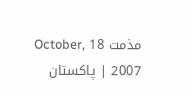مذمت 18 October, 2007 | پاکستان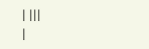| |||
|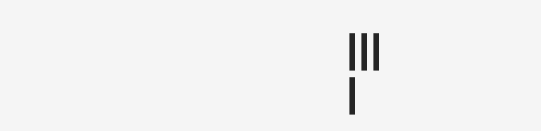|||
|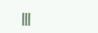|||